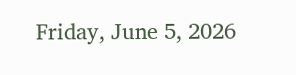Friday, June 5, 2026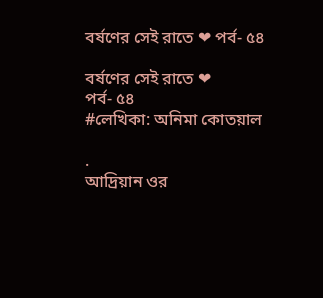বর্ষণের সেই রাতে ❤ পর্ব- ৫৪

বর্ষণের সেই রাতে ❤
পর্ব- ৫৪
#লেখিকা: অনিমা কোতয়াল

.
আদ্রিয়ান ওর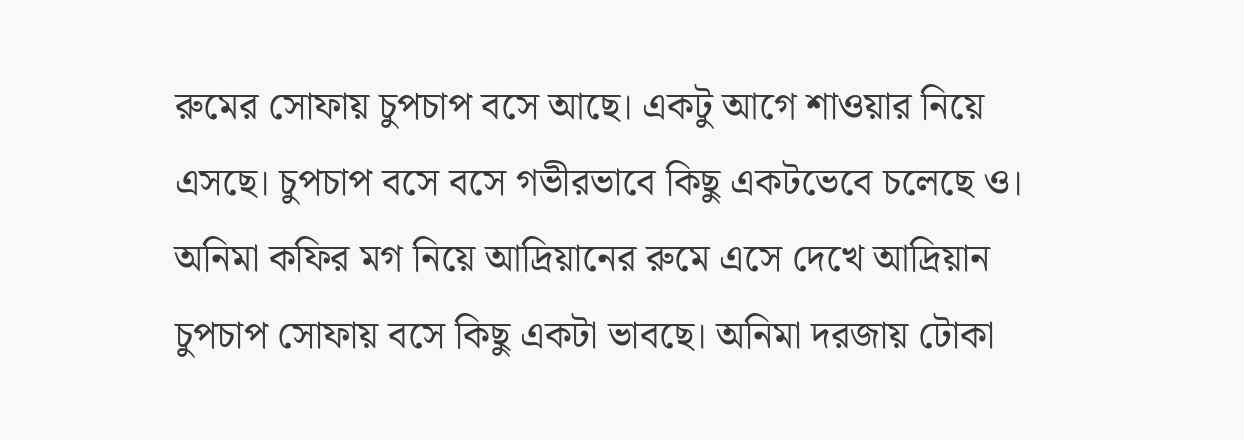রুমের সোফায় চুপচাপ বসে আছে। একটু আগে শাওয়ার নিয়ে এসছে। চুপচাপ বসে বসে গভীরভাবে কিছু একটভেবে চলেছে ও। অনিমা কফির মগ নিয়ে আদ্রিয়ানের রুমে এসে দেখে আদ্রিয়ান চুপচাপ সোফায় বসে কিছু একটা ভাবছে। অনিমা দরজায় টোকা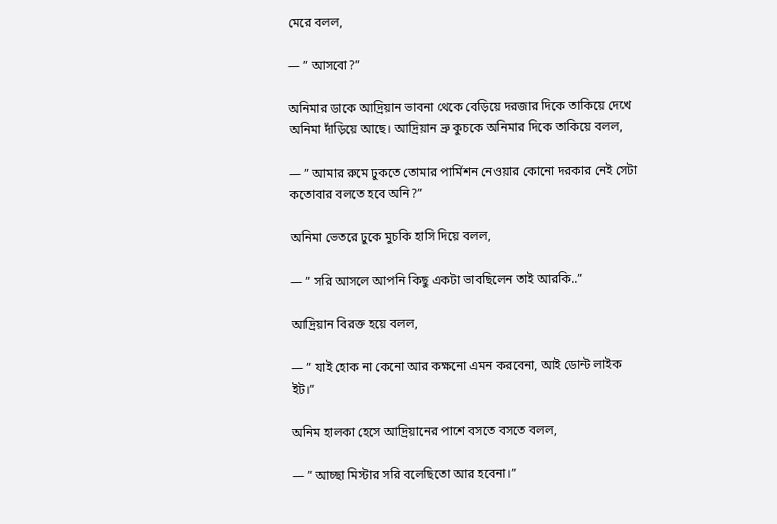মেরে বলল,

— ” আসবো?”

অনিমার ডাকে আদ্রিয়ান ভাবনা থেকে বেড়িয়ে দরজার দিকে তাকিয়ে দেখে অনিমা দাঁড়িয়ে আছে। আদ্রিয়ান ভ্রু কুচকে অনিমার দিকে তাকিয়ে বলল,

— ” আমার রুমে ঢুকতে তোমার পার্মিশন নেওয়ার কোনো দরকার নেই সেটা কতোবার বলতে হবে অনি?”

অনিমা ভেতরে ঢুকে মুচকি হাসি দিয়ে বলল,

— ” সরি আসলে আপনি কিছু একটা ভাবছিলেন তাই আরকি..”

আদ্রিয়ান বিরক্ত হয়ে বলল,

— ” যাই হোক না কেনো আর কক্ষনো এমন করবেনা, আই ডোন্ট লাইক ইট।”

অনিম হালকা হেসে আদ্রিয়ানের পাশে বসতে বসতে বলল,

— ” আচ্ছা মিস্টার সরি বলেছিতো আর হবেনা।”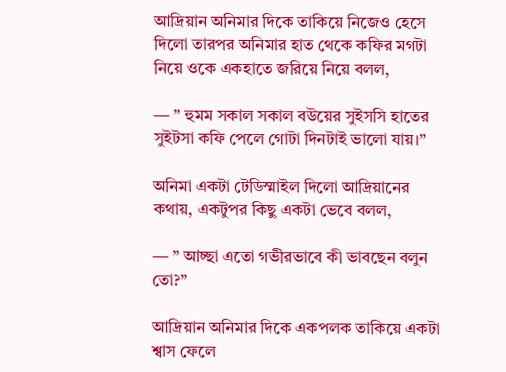আদ্রিয়ান অনিমার দিকে তাকিয়ে নিজেও হেসে দিলো তারপর অনিমার হাত থেকে কফির মগটা নিয়ে ওকে একহাতে জরিয়ে নিয়ে বলল,

— ” হুমম সকাল সকাল বউয়ের সুইসসি হাতের সুইটসা কফি পেলে গোটা দিনটাই ভালো যায়।”

অনিমা একটা টেডিস্মাইল দিলো আদ্রিয়ানের কথায়, একটুপর কিছু একটা ভেবে বলল,

— ” আচ্ছা এতো গভীরভাবে কী ভাবছেন বলুন তো?”

আদ্রিয়ান অনিমার দিকে একপলক তাকিয়ে একটা শ্বাস ফেলে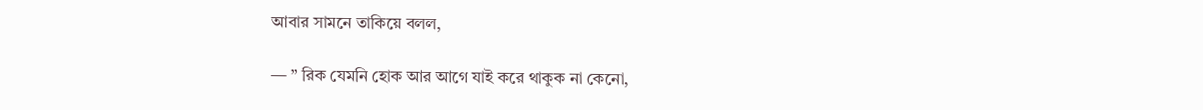আবার সামনে তাকিয়ে বলল,

— ” রিক যেমনি হোক আর আগে যাই করে থাকুক না কেনো,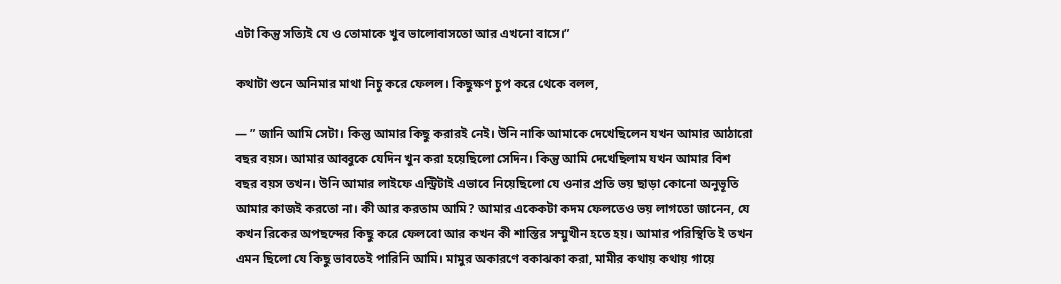এটা কিন্তু সত্যিই যে ও তোমাকে খুব ভালোবাসতো আর এখনো বাসে।”

কথাটা শুনে অনিমার মাথা নিচু করে ফেলল। কিছুক্ষণ চুপ করে থেকে বলল,

— ” জানি আমি সেটা। কিন্তু আমার কিছু করারই নেই। উনি নাকি আমাকে দেখেছিলেন যখন আমার আঠারো বছর বয়স। আমার আব্বুকে যেদিন খুন করা হয়েছিলো সেদিন। কিন্তু আমি দেখেছিলাম যখন আমার বিশ বছর বয়স তখন। উনি আমার লাইফে এন্ট্রিটাই এভাবে নিয়েছিলো যে ওনার প্রতি ভয় ছাড়া কোনো অনুভূতি আমার কাজই করতো না। কী আর করতাম আমি? আমার একেকটা কদম ফেলতেও ভয় লাগতো জানেন, যে কখন রিকের অপছন্দের কিছু করে ফেলবো আর কখন কী শাস্তির সম্মুখীন হতে হয়। আমার পরিস্থিতি ই তখন এমন ছিলো যে কিছু ভাবতেই পারিনি আমি। মামুর অকারণে বকাঝকা করা, মামীর কথায় কথায় গায়ে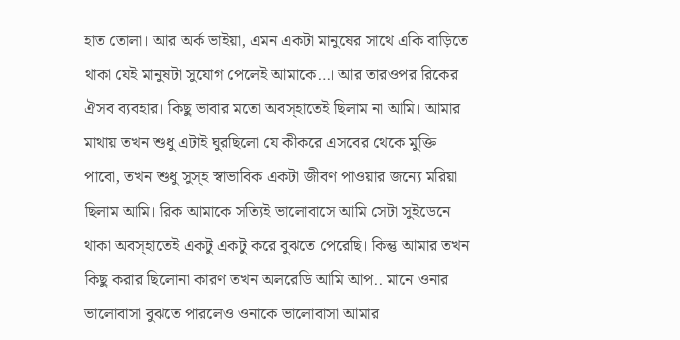হাত তোলা। আর অর্ক ভাইয়া, এমন একটা মানুষের সাথে একি বাড়িতে থাকা যেই মানুষটা সুযোগ পেলেই আমাকে…। আর তারওপর রিকের ঐসব ব্যবহার। কিছু ভাবার মতো অবস্হাতেই ছিলাম না আমি। আমার মাথায় তখন শুধু এটাই ঘুরছিলো যে কীকরে এসবের থেকে মুক্তি পাবো, তখন শুধু সুস্হ স্বাভাবিক একটা জীবণ পাওয়ার জন্যে মরিয়া ছিলাম আমি। রিক আমাকে সত্যিই ভালোবাসে আমি সেটা সুইডেনে থাকা অবস্হাতেই একটু একটু করে বুঝতে পেরেছি। কিন্তু আমার তখন কিছু করার ছিলোনা কারণ তখন অলরেডি আমি আপ.. মানে ওনার ভালোবাসা বুঝতে পারলেও ওনাকে ভালোবাসা আমার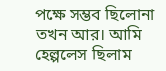পক্ষে সম্ভব ছিলোনা তখন আর। আমি হেল্পলেস ছিলাম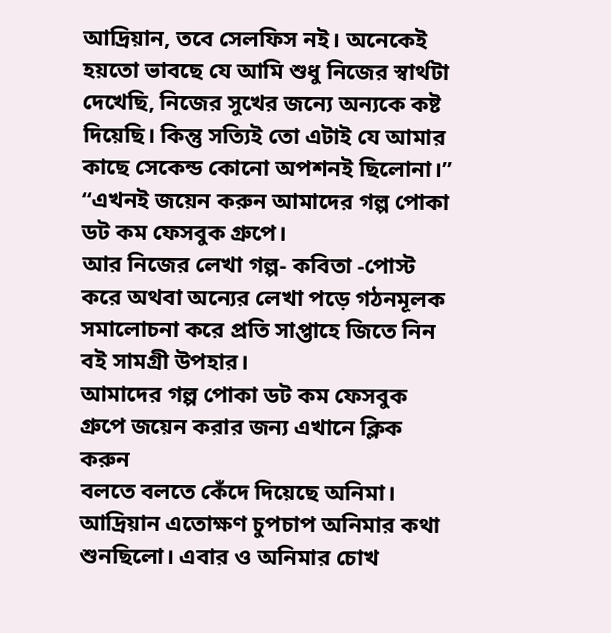আদ্রিয়ান, তবে সেলফিস নই। অনেকেই হয়তো ভাবছে যে আমি শুধু নিজের স্বার্থটা দেখেছি, নিজের সুখের জন্যে অন্যকে কষ্ট দিয়েছি। কিন্তু সত্যিই তো এটাই যে আমার কাছে সেকেন্ড কোনো অপশনই ছিলোনা।”
“এখনই জয়েন করুন আমাদের গল্প পোকা ডট কম ফেসবুক গ্রুপে।
আর নিজের লেখা গল্প- কবিতা -পোস্ট করে অথবা অন্যের লেখা পড়ে গঠনমূলক সমালোচনা করে প্রতি সাপ্তাহে জিতে নিন বই সামগ্রী উপহার।
আমাদের গল্প পোকা ডট কম ফেসবুক গ্রুপে জয়েন করার জন্য এখানে ক্লিক করুন
বলতে বলতে কেঁদে দিয়েছে অনিমা। আদ্রিয়ান এতোক্ষণ চুপচাপ অনিমার কথা শুনছিলো। এবার ও অনিমার চোখ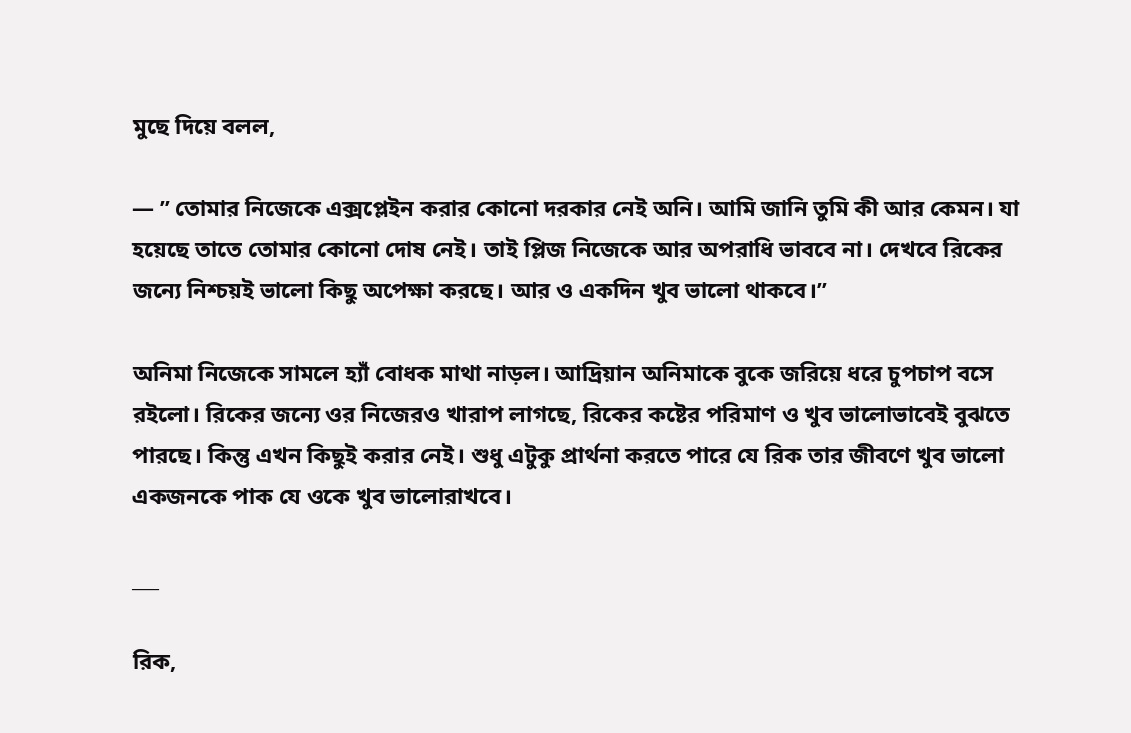মুছে দিয়ে বলল,

— ” তোমার নিজেকে এক্সপ্লেইন করার কোনো দরকার নেই অনি। আমি জানি তুমি কী আর কেমন। যা হয়েছে তাতে তোমার কোনো দোষ নেই। তাই প্লিজ নিজেকে আর অপরাধি ভাববে না। দেখবে রিকের জন্যে নিশ্চয়ই ভালো কিছু অপেক্ষা করছে। আর ও একদিন খুব ভালো থাকবে।”

অনিমা নিজেকে সামলে হ্যাঁ বোধক মাথা নাড়ল। আদ্রিয়ান অনিমাকে বুকে জরিয়ে ধরে চুপচাপ বসে রইলো। রিকের জন্যে ওর নিজেরও খারাপ লাগছে, রিকের কষ্টের পরিমাণ ও খুব ভালোভাবেই বুঝতে পারছে। কিন্তু এখন কিছুই করার নেই। শুধু এটুকু প্রার্থনা করতে পারে যে রিক তার জীবণে খুব ভালো একজনকে পাক যে ওকে খুব ভালোরাখবে।

___

রিক,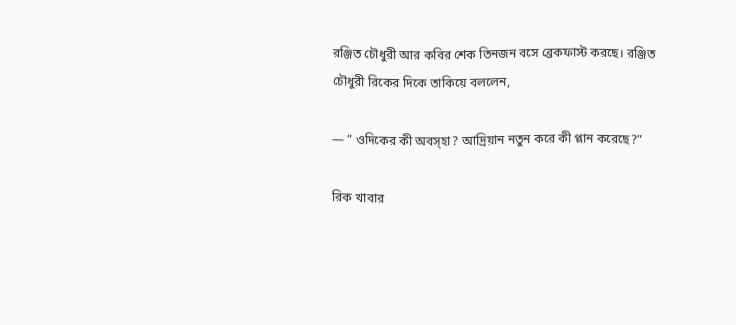রঞ্জিত চৌধুরী আর কবির শেক তিনজন বসে ব্রেকফাস্ট করছে। রঞ্জিত চৌধুরী রিকের দিকে তাকিয়ে বললেন,

— ” ওদিকের কী অবস্হা? আদ্রিয়ান নতুন করে কী প্লান করেছে?”

রিক খাবার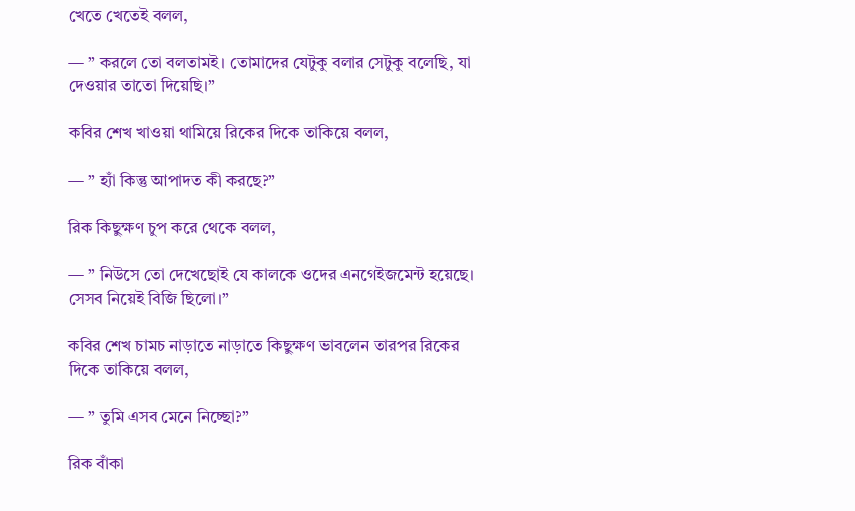খেতে খেতেই বলল,

— ” করলে তো বলতামই। তোমাদের যেটুকু বলার সেটুকু বলেছি, যা দেওয়ার তাতো দিয়েছি।”

কবির শেখ খাওয়া থামিয়ে রিকের দিকে তাকিয়ে বলল,

— ” হ্যাঁ কিন্তু আপাদত কী করছে?”

রিক কিছুক্ষণ চুপ করে থেকে বলল,

— ” নিউসে তো দেখেছোই যে কালকে ওদের এনগেইজমেন্ট হয়েছে। সেসব নিয়েই বিজি ছিলো।”

কবির শেখ চামচ নাড়াতে নাড়াতে কিছুক্ষণ ভাবলেন তারপর রিকের দিকে তাকিয়ে বলল,

— ” তুমি এসব মেনে নিচ্ছো?”

রিক বাঁকা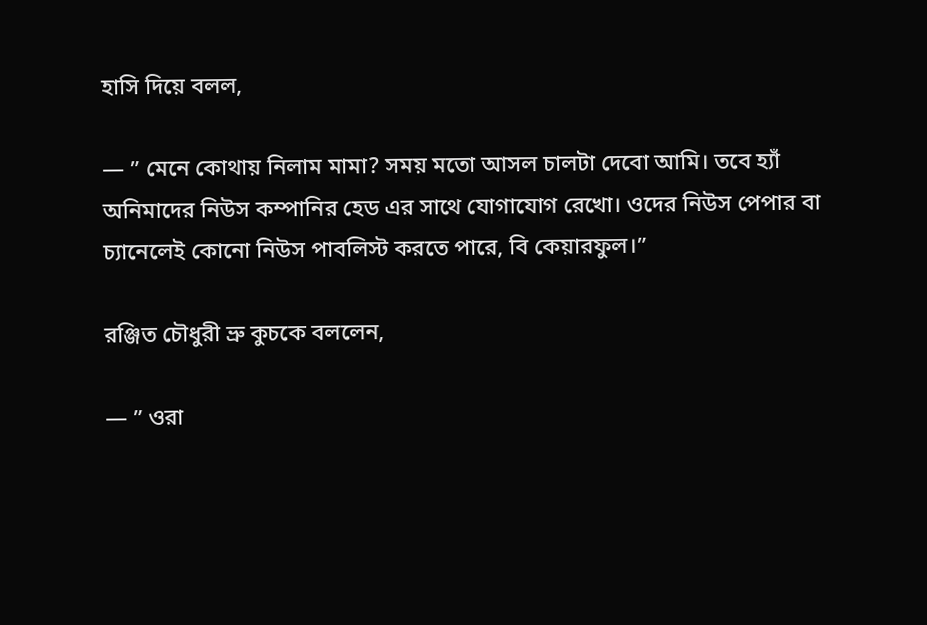হাসি দিয়ে বলল,

— ” মেনে কোথায় নিলাম মামা? সময় মতো আসল চালটা দেবো আমি। তবে হ্যাঁ অনিমাদের নিউস কম্পানির হেড এর সাথে যোগাযোগ রেখো। ওদের নিউস পেপার বা চ্যানেলেই কোনো নিউস পাবলিস্ট করতে পারে, বি কেয়ারফুল।”

রঞ্জিত চৌধুরী ভ্রু কুচকে বললেন,

— ” ওরা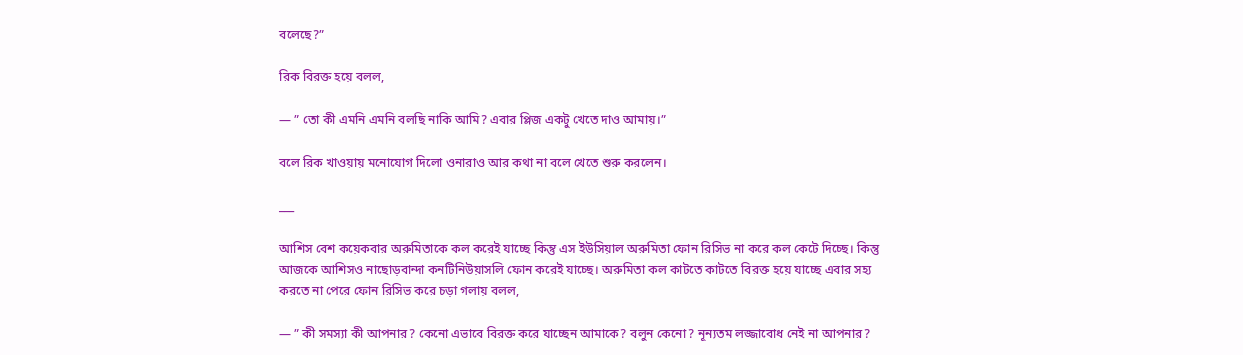বলেছে?”

রিক বিরক্ত হয়ে বলল,

— ” তো কী এমনি এমনি বলছি নাকি আমি? এবার প্লিজ একটু খেতে দাও আমায়।”

বলে রিক খাওয়ায় মনোযোগ দিলো ওনারাও আর কথা না বলে খেতে শুরু করলেন।

___

আশিস বেশ কয়েকবার অরুমিতাকে কল করেই যাচ্ছে কিন্তু এস ইউসিয়াল অরুমিতা ফোন রিসিভ না করে কল কেটে দিচ্ছে। কিন্তু আজকে আশিসও নাছোড়বান্দা কনটিনিউয়াসলি ফোন করেই যাচ্ছে। অরুমিতা কল কাটতে কাটতে বিরক্ত হয়ে যাচ্ছে এবার সহ্য করতে না পেরে ফোন রিসিভ করে চড়া গলায় বলল,

— ” কী সমস্যা কী আপনার? কেনো এভাবে বিরক্ত করে যাচ্ছেন আমাকে? বলুন কেনো? নূন্যতম লজ্জাবোধ নেই না আপনার?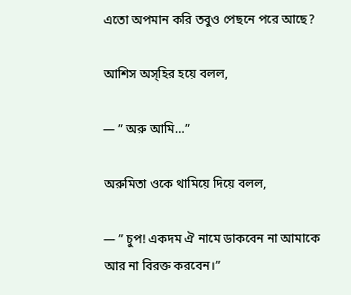এতো অপমান করি তবুও পেছনে পরে আছে?

আশিস অস্হির হয়ে বলল,

— ” অরু আমি…”

অরুমিতা ওকে থামিয়ে দিয়ে বলল,

— ” চুপ! একদম ঐ নামে ডাকবেন না আমাকে আর না বিরক্ত করবেন।”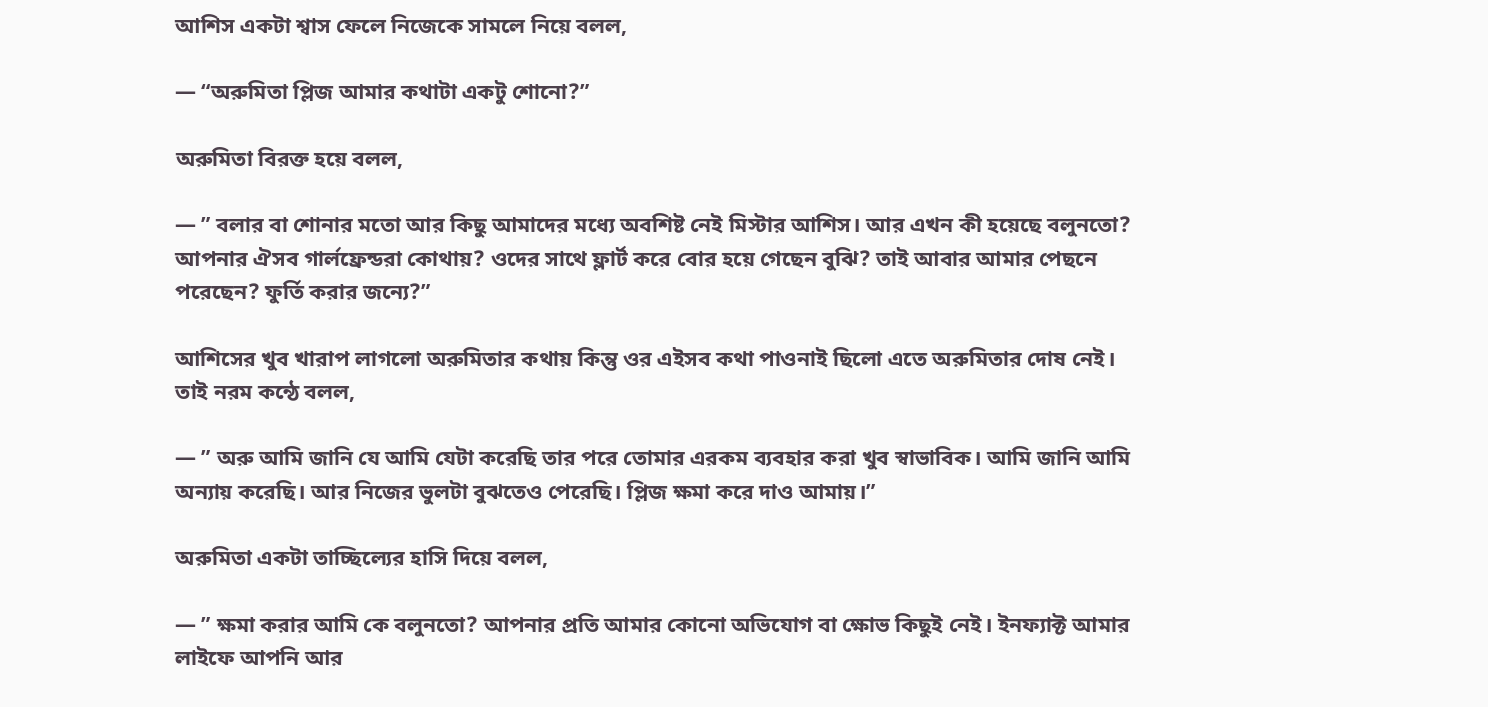আশিস একটা শ্বাস ফেলে নিজেকে সামলে নিয়ে বলল,

— “অরুমিতা প্লিজ আমার কথাটা একটু শোনো?”

অরুমিতা বিরক্ত হয়ে বলল,

— ” বলার বা শোনার মতো আর কিছু আমাদের মধ্যে অবশিষ্ট নেই মিস্টার আশিস। আর এখন কী হয়েছে বলুনতো? আপনার ঐসব গার্লফ্রেন্ডরা কোথায়? ওদের সাথে ফ্লার্ট করে বোর হয়ে গেছেন বুঝি? তাই আবার আমার পেছনে পরেছেন? ফুর্তি করার জন্যে?”

আশিসের খুব খারাপ লাগলো অরুমিতার কথায় কিন্তু ওর এইসব কথা পাওনাই ছিলো এতে অরুমিতার দোষ নেই। তাই নরম কন্ঠে বলল,

— ” অরু আমি জানি যে আমি যেটা করেছি তার পরে তোমার এরকম ব্যবহার করা খুব স্বাভাবিক। আমি জানি আমি অন্যায় করেছি। আর নিজের ভুলটা বুঝতেও পেরেছি। প্লিজ ক্ষমা করে দাও আমায়।”

অরুমিতা একটা তাচ্ছিল্যের হাসি দিয়ে বলল,

— ” ক্ষমা করার আমি কে বলুনতো? আপনার প্রতি আমার কোনো অভিযোগ বা ক্ষোভ কিছুই নেই। ইনফ্যাক্ট আমার লাইফে আপনি আর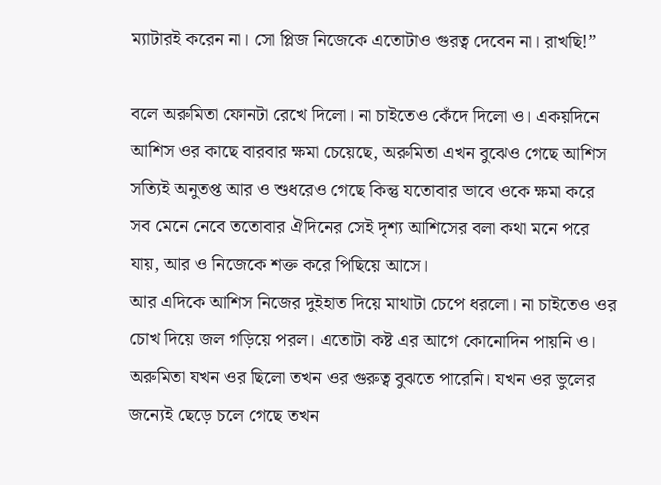ম্যাটারই করেন না। সো প্লিজ নিজেকে এতোটাও গুরত্ব দেবেন না। রাখছি!”

বলে অরুমিতা ফোনটা রেখে দিলো। না চাইতেও কেঁদে দিলো ও। একয়দিনে আশিস ওর কাছে বারবার ক্ষমা চেয়েছে, অরুমিতা এখন বুঝেও গেছে আশিস সত্যিই অনুতপ্ত আর ও শুধরেও গেছে কিন্তু যতোবার ভাবে ওকে ক্ষমা করে সব মেনে নেবে ততোবার ঐদিনের সেই দৃশ্য আশিসের বলা কথা মনে পরে যায়, আর ও নিজেকে শক্ত করে পিছিয়ে আসে।
আর এদিকে আশিস নিজের দুইহাত দিয়ে মাথাটা চেপে ধরলো। না চাইতেও ওর চোখ দিয়ে জল গড়িয়ে পরল। এতোটা কষ্ট এর আগে কোনোদিন পায়নি ও। অরুমিতা যখন ওর ছিলো তখন ওর গুরুত্ব বুঝতে পারেনি। যখন ওর ভুলের জন্যেই ছেড়ে চলে গেছে তখন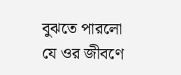বুঝতে পারলো যে ওর জীবণে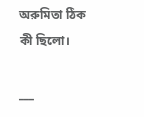অরুমিতা ঠিক কী ছিলো।

___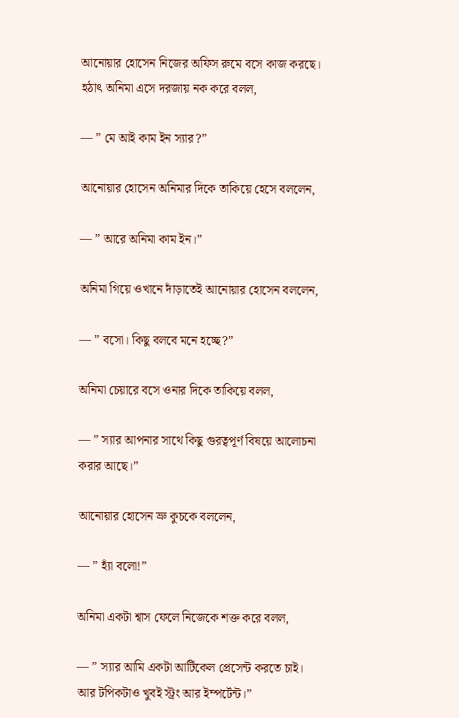আনোয়ার হোসেন নিজের অফিস রুমে বসে কাজ করছে। হঠাৎ অনিমা এসে দরজায় নক করে বলল,

— ” মে আই কাম ইন স্যার?”

আনোয়ার হোসেন অনিমার দিকে তাকিয়ে হেসে বললেন,

— ” আরে অনিমা কাম ইন।”

অনিমা গিয়ে ওখানে দাঁড়াতেই আনোয়ার হোসেন বললেন,

— ” বসো। কিছু বলবে মনে হচ্ছে?”

অনিমা চেয়ারে বসে ওনার দিকে তাকিয়ে বলল,

— ” স্যার আপনার সাথে কিছু গুরত্বপূর্ণ বিষয়ে আলোচনা করার আছে।”

আনোয়ার হোসেন ভ্রু কুচকে বললেন,

— ” হ্যাঁ বলো!”

অনিমা একটা শ্বাস ফেলে নিজেকে শক্ত করে বলল,

— ” স্যার আমি একটা আর্টিকেল প্রেসেন্ট করতে চাই। আর টপিকটাও খুবই স্ট্রং আর ইম্পর্টেন্ট।”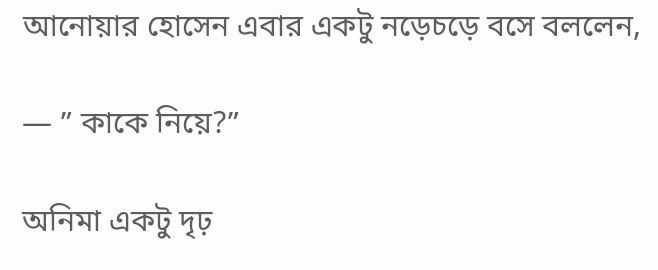আনোয়ার হোসেন এবার একটু নড়েচড়ে বসে বললেন,

— ” কাকে নিয়ে?”

অনিমা একটু দৃঢ়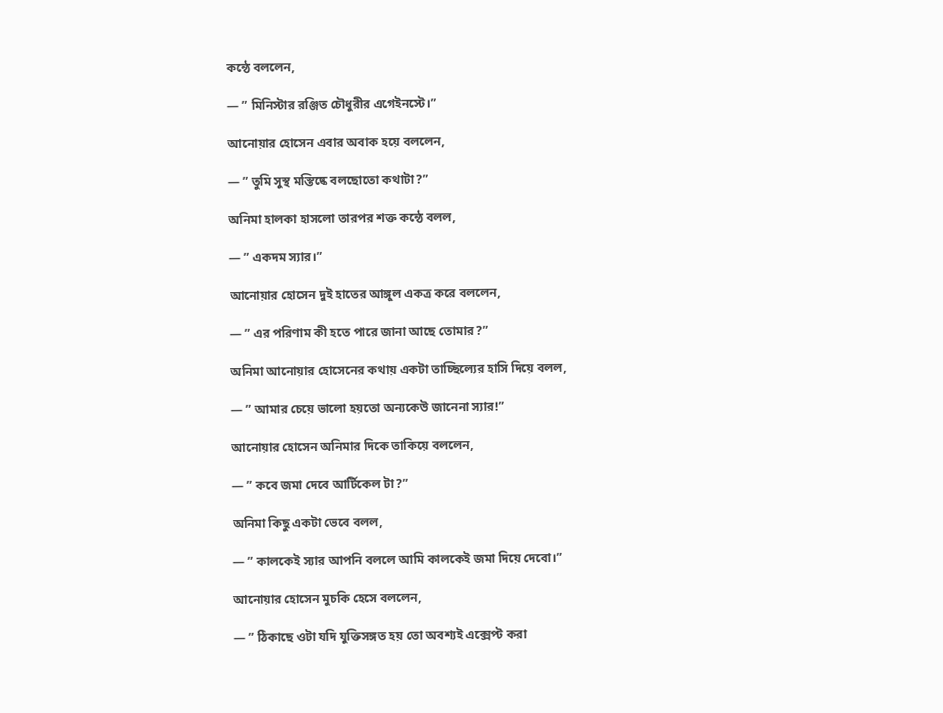কন্ঠে বললেন,

— ” মিনিস্টার রঞ্জিত চৌধুরীর এগেইনস্টে।”

আনোয়ার হোসেন এবার অবাক হয়ে বললেন,

— ” তুমি সুস্থ মস্তিষ্কে বলছোতো কথাটা?”

অনিমা হালকা হাসলো তারপর শক্ত কন্ঠে বলল,

— ” একদম স্যার।”

আনোয়ার হোসেন দুই হাতের আঙ্গুল একত্র করে বললেন,

— ” এর পরিণাম কী হতে পারে জানা আছে তোমার?”

অনিমা আনোয়ার হোসেনের কথায় একটা তাচ্ছিল্যের হাসি দিয়ে বলল,

— ” আমার চেয়ে ভালো হয়তো অন্যকেউ জানেনা স্যার!”

আনোয়ার হোসেন অনিমার দিকে তাকিয়ে বললেন,

— ” কবে জমা দেবে আর্টিকেল টা?”

অনিমা কিছু একটা ভেবে বলল,

— ” কালকেই স্যার আপনি বললে আমি কালকেই জমা দিয়ে দেবো।”

আনোয়ার হোসেন মুচকি হেসে বললেন,

— ” ঠিকাছে ওটা যদি যুক্তিসঙ্গত হয় তো অবশ্যই এক্সেপ্ট করা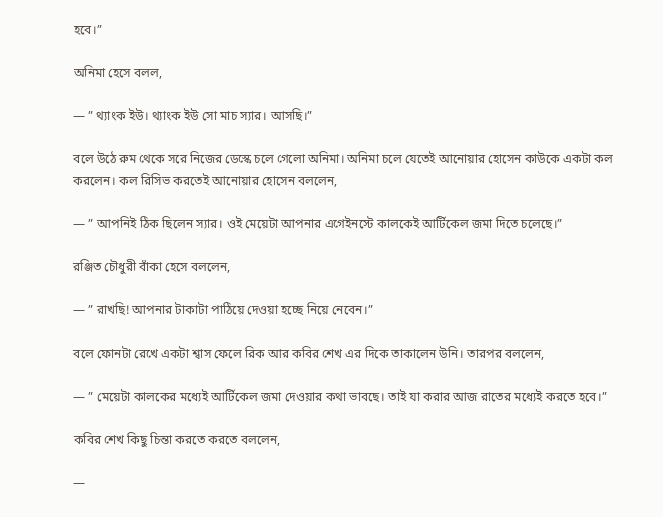হবে।”

অনিমা হেসে বলল,

— ” থ্যাংক ইউ। থ্যাংক ইউ সো মাচ স্যার। আসছি।”

বলে উঠে রুম থেকে সরে নিজের ডেস্কে চলে গেলো অনিমা। অনিমা চলে যেতেই আনোয়ার হোসেন কাউকে একটা কল করলেন। কল রিসিভ করতেই আনোয়ার হোসেন বললেন,

— ” আপনিই ঠিক ছিলেন স্যার। ওই মেয়েটা আপনার এগেইনস্টে কালকেই আর্টিকেল জমা দিতে চলেছে।”

রঞ্জিত চৌধুরী বাঁকা হেসে বললেন,

— ” রাখছি! আপনার টাকাটা পাঠিয়ে দেওয়া হচ্ছে নিয়ে নেবেন।”

বলে ফোনটা রেখে একটা শ্বাস ফেলে রিক আর কবির শেখ এর দিকে তাকালেন উনি। তারপর বললেন,

— ” মেয়েটা কালকের মধ্যেই আর্টিকেল জমা দেওয়ার কথা ভাবছে। তাই যা করার আজ রাতের মধ্যেই করতে হবে।”

কবির শেখ কিছু চিন্তা করতে করতে বললেন,

—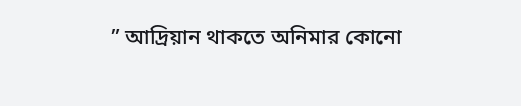” আদ্রিয়ান থাকতে অনিমার কোনো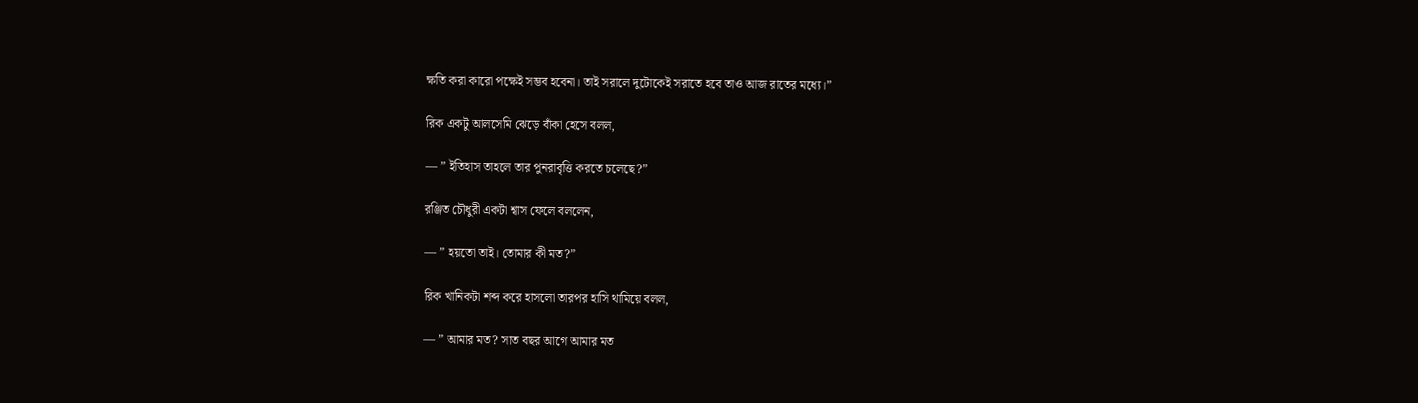ক্ষতি করা কারো পক্ষেই সম্ভব হবেনা। তাই সরালে দুটোকেই সরাতে হবে তাও আজ রাতের মধ্যে।”

রিক একটু আলসেমি ঝেড়ে বাঁকা হেসে বলল,

— ” ইতিহাস তাহলে তার পুনরাবৃত্তি করতে চলেছে?”

রঞ্জিত চৌধুরী একটা শ্বাস ফেলে বললেন,

— ” হয়তো তাই। তোমার কী মত?”

রিক খানিকটা শব্দ করে হাসলো তারপর হাসি থামিয়ে বলল,

— ” আমার মত? সাত বছর আগে আমার মত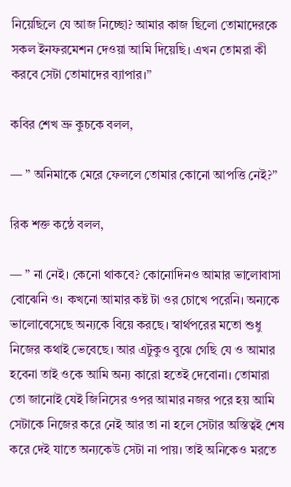নিয়েছিলে যে আজ নিচ্ছো? আমার কাজ ছিলো তোমাদেরকে সকল ইনফরমেশন দেওয়া আমি দিয়েছি। এখন তোমরা কী করবে সেটা তোমাদের ব্যাপার।”

কবির শেখ ভ্রু কুচকে বলল,

— ” অনিমাকে মেরে ফেললে তোমার কোনো আপত্তি নেই?”

রিক শক্ত কন্ঠে বলল,

— ” না নেই। কেনো থাকবে? কোনোদিনও আমার ভালোবাসা বোঝেনি ও। কখনো আমার কষ্ট টা ওর চোখে পরেনি। অন্যকে ভালোবেসেছে অন্যকে বিয়ে করছে। স্বার্থপরের মতো শুধু নিজের কথাই ভেবেছে। আর এটুকুও বুঝে গেছি যে ও আমার হবেনা তাই ওকে আমি অন্য কারো হতেই দেবোনা। তোমারা তো জানোই যেই জিনিসের ওপর আমার নজর পরে হয় আমি সেটাকে নিজের করে নেই আর তা না হলে সেটার অস্তিত্বই শেষ করে দেই যাতে অন্যকেউ সেটা না পায়। তাই অনিকেও মরতে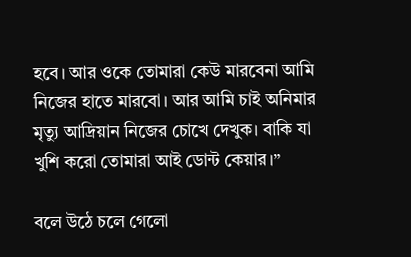হবে। আর ওকে তোমারা কেউ মারবেনা আমি নিজের হাতে মারবো। আর আমি চাই অনিমার মৃত্যু আদ্রিয়ান নিজের চোখে দেখুক। বাকি যা খুশি করো তোমারা আই ডোন্ট কেয়ার।”

বলে উঠে চলে গেলো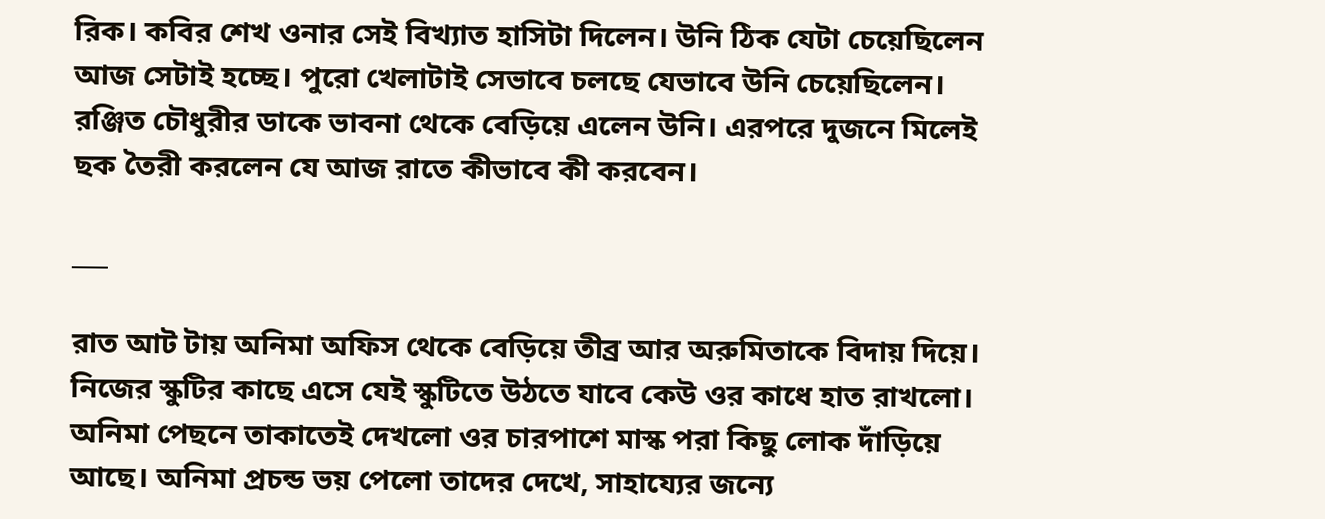রিক। কবির শেখ ওনার সেই বিখ্যাত হাসিটা দিলেন। উনি ঠিক যেটা চেয়েছিলেন আজ সেটাই হচ্ছে। পুরো খেলাটাই সেভাবে চলছে যেভাবে উনি চেয়েছিলেন। রঞ্জিত চৌধুরীর ডাকে ভাবনা থেকে বেড়িয়ে এলেন উনি। এরপরে দুজনে মিলেই ছক তৈরী করলেন যে আজ রাতে কীভাবে কী করবেন।

___

রাত আট টায় অনিমা অফিস থেকে বেড়িয়ে তীব্র আর অরুমিতাকে বিদায় দিয়ে। নিজের স্কুটির কাছে এসে যেই স্কুটিতে উঠতে যাবে কেউ ওর কাধে হাত রাখলো। অনিমা পেছনে তাকাতেই দেখলো ওর চারপাশে মাস্ক পরা কিছু লোক দাঁড়িয়ে আছে। অনিমা প্রচন্ড ভয় পেলো তাদের দেখে, সাহায্যের জন্যে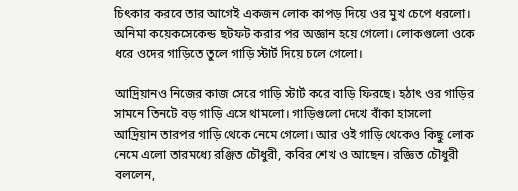চিৎকার করবে তার আগেই একজন লোক কাপড় দিয়ে ওর মুখ চেপে ধরলো। অনিমা কয়েকসেকেন্ড ছটফট করার পর অজ্ঞান হয়ে গেলো। লোকগুলো ওকে ধরে ওদের গাড়িতে তুলে গাড়ি স্টার্ট দিয়ে চলে গেলো।

আদ্রিয়ানও নিজের কাজ সেরে গাড়ি স্টার্ট করে বাড়ি ফিরছে। হঠাৎ ওর গাড়ির সামনে তিনটে বড় গাড়ি এসে থামলো। গাড়িগুলো দেখে বাঁকা হাসলো আদ্রিয়ান তারপর গাড়ি থেকে নেমে গেলো। আর ওই গাড়ি থেকেও কিছু লোক নেমে এলো তারমধ্যে রঞ্জিত চৌধুরী, কবির শেখ ও আছেন। রজ্ঞিত চৌধুরী বললেন,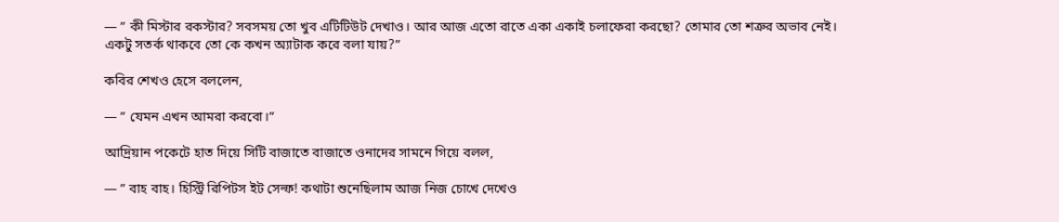— ” কী মিস্টার রকস্টার? সবসময় তো খুব এটিটিউট দেখাও। আর আজ এতো রাতে একা একাই চলাফেরা করছো? তোমার তো শত্রুর অভাব নেই। একটু সতর্ক থাকবে তো কে কখন অ্যাটাক করে বলা যায়?”

কবির শেখও হেসে বললেন,

— ” যেমন এখন আমরা করবো।”

আদ্রিয়ান পকেটে হাত দিয়ে সিটি বাজাতে বাজাতে ওনাদের সামনে গিয়ে বলল,

— ” বাহ বাহ। হিস্ট্রি রিপিটস ইট সেল্ফ! কথাটা শুনেছিলাম আজ নিজ চোখে দেখেও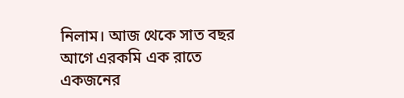নিলাম। আজ থেকে সাত বছর আগে এরকমি এক রাতে একজনের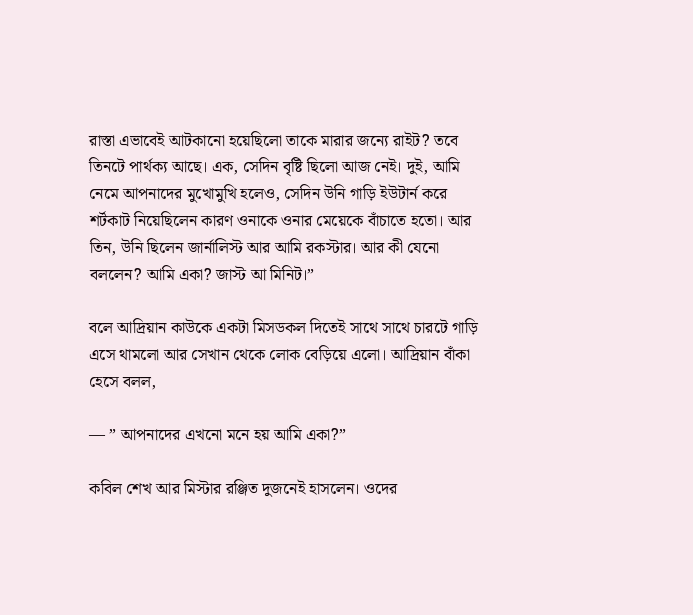রাস্তা এভাবেই আটকানো হয়েছিলো তাকে মারার জন্যে রাইট? তবে তিনটে পার্থক্য আছে। এক, সেদিন বৃষ্টি ছিলো আজ নেই। দুই, আমি নেমে আপনাদের মুখোমুখি হলেও, সেদিন উনি গাড়ি ইউটার্ন করে শর্টকাট নিয়েছিলেন কারণ ওনাকে ওনার মেয়েকে বাঁচাতে হতো। আর তিন, উনি ছিলেন জার্নালিস্ট আর আমি রকস্টার। আর কী যেনো বললেন? আমি একা? জাস্ট আ মিনিট।”

বলে আদ্রিয়ান কাউকে একটা মিসডকল দিতেই সাথে সাথে চারটে গাড়ি এসে থামলো আর সেখান থেকে লোক বেড়িয়ে এলো। আদ্রিয়ান বাঁকা হেসে বলল,

— ” আপনাদের এখনো মনে হয় আমি একা?”

কবিল শেখ আর মিস্টার রঞ্জিত দুজনেই হাসলেন। ওদের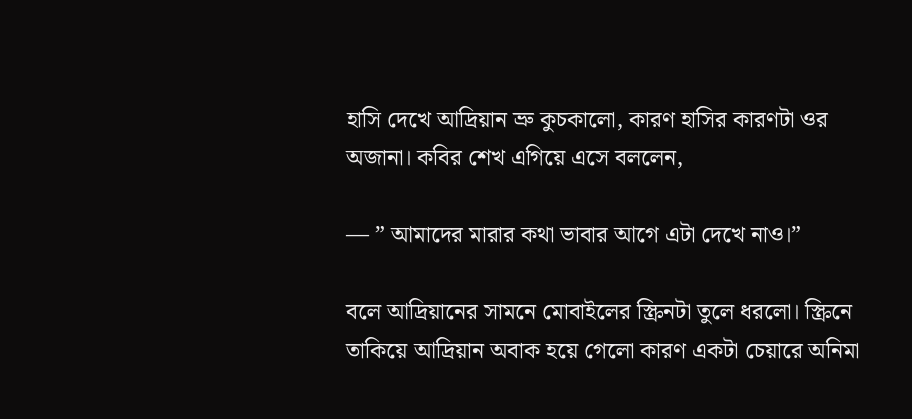হাসি দেখে আদ্রিয়ান ভ্রু কুচকালো, কারণ হাসির কারণটা ওর অজানা। কবির শেখ এগিয়ে এসে বললেন,

— ” আমাদের মারার কথা ভাবার আগে এটা দেখে নাও।”

বলে আদ্রিয়ানের সামনে মোবাইলের স্ক্রিনটা তুলে ধরলো। স্ক্রিনে তাকিয়ে আদ্রিয়ান অবাক হয়ে গেলো কারণ একটা চেয়ারে অনিমা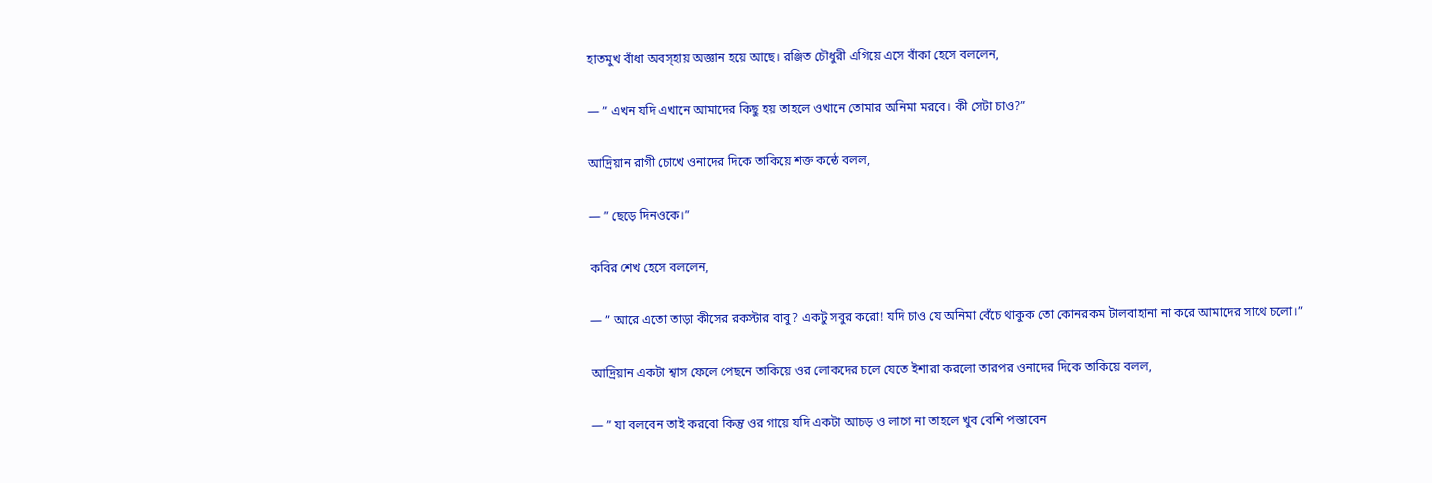হাতমুখ বাঁধা অবস্হায় অজ্ঞান হয়ে আছে। রঞ্জিত চৌধুরী এগিয়ে এসে বাঁকা হেসে বললেন,

— ” এখন যদি এখানে আমাদের কিছু হয় তাহলে ওখানে তোমার অনিমা মরবে। কী সেটা চাও?”

আদ্রিয়ান রাগী চোখে ওনাদের দিকে তাকিয়ে শক্ত কন্ঠে বলল,

— ” ছেড়ে দিনওকে।”

কবির শেখ হেসে বললেন,

— ” আরে এতো তাড়া কীসের রকস্টার বাবু? একটু সবুর করো! যদি চাও যে অনিমা বেঁচে থাকুক তো কোনরকম টালবাহানা না করে আমাদের সাথে চলো।”

আদ্রিয়ান একটা শ্বাস ফেলে পেছনে তাকিয়ে ওর লোকদের চলে যেতে ইশারা করলো তারপর ওনাদের দিকে তাকিয়ে বলল,

— ” যা বলবেন তাই করবো কিন্তু ওর গায়ে যদি একটা আচড় ও লাগে না তাহলে খুব বেশি পস্তাবেন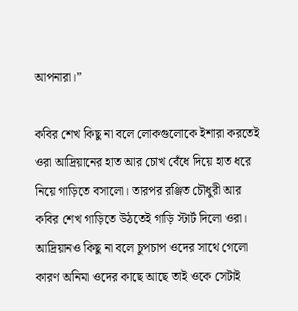আপনারা।”

কবির শেখ কিছু না বলে লোকগুলোকে ইশারা করতেই ওরা আদ্রিয়ানের হাত আর চোখ বেঁধে দিয়ে হাত ধরে নিয়ে গাড়িতে বসালো। তারপর রঞ্জিত চৌধুরী আর কবির শেখ গাড়িতে উঠতেই গাড়ি স্টার্ট দিলো ওরা। আদ্রিয়ানও কিছু না বলে চুপচাপ ওদের সাথে গেলো কারণ অনিমা ওদের কাছে আছে তাই ওকে সেটাই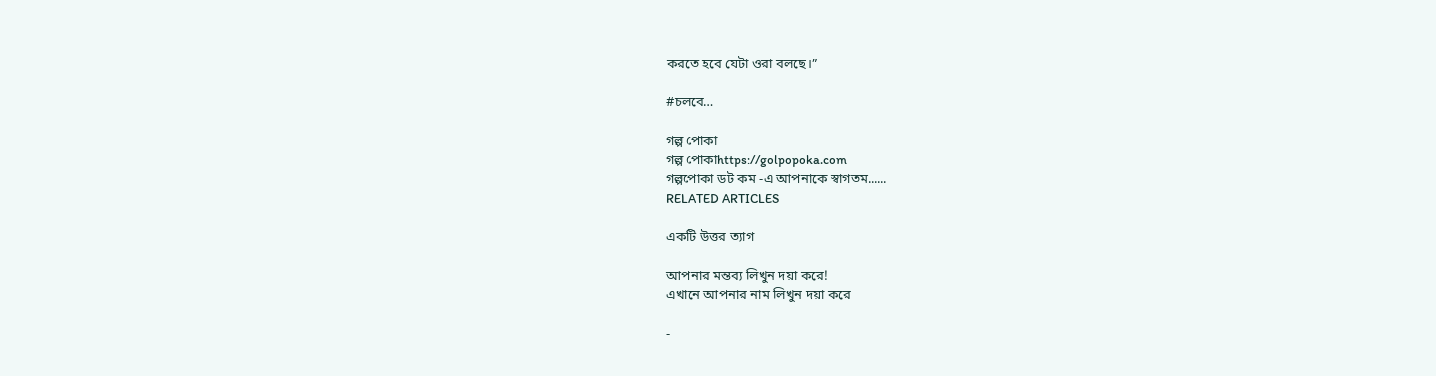করতে হবে যেটা ওরা বলছে।”

#চলবে…

গল্প পোকা
গল্প পোকাhttps://golpopoka.com
গল্পপোকা ডট কম -এ আপনাকে স্বাগতম......
RELATED ARTICLES

একটি উত্তর ত্যাগ

আপনার মন্তব্য লিখুন দয়া করে!
এখানে আপনার নাম লিখুন দয়া করে

-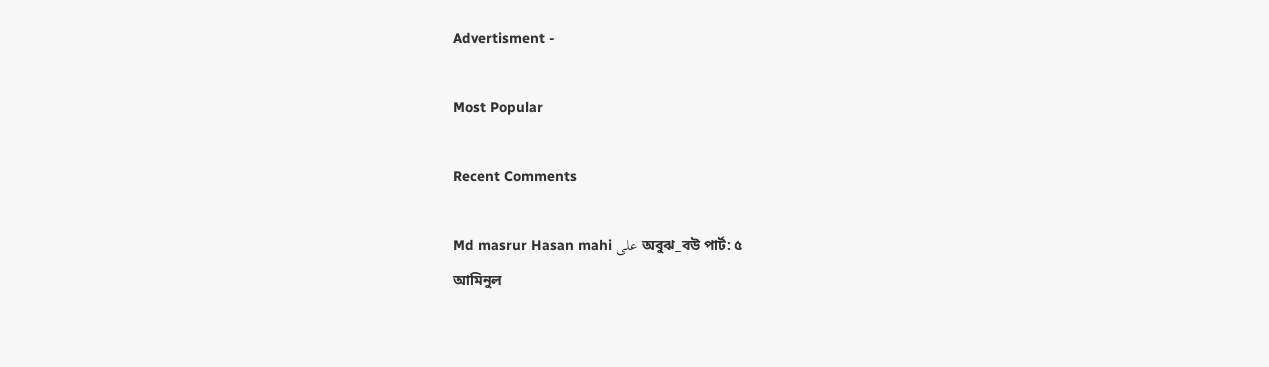Advertisment -

Most Popular

Recent Comments

Md masrur Hasan mahi على অবুঝ_বউ পার্ট: ৫
আমিনুল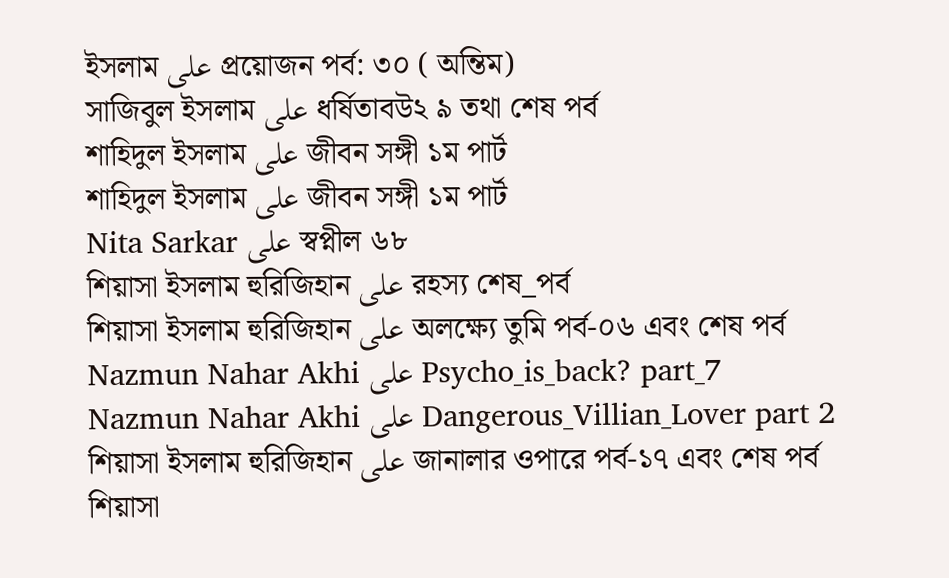ইসলাম على প্রয়োজন পর্ব: ৩০ ( অন্তিম)
সাজিবুল ইসলাম على ধর্ষিতাবউ২ ৯ তথা শেষ পর্ব
শাহিদুল ইসলাম على জীবন সঙ্গী ১ম পার্ট
শাহিদুল ইসলাম على জীবন সঙ্গী ১ম পার্ট
Nita Sarkar على স্বপ্নীল ৬৮
শিয়াসা ইসলাম হুরিজিহান على রহস্য শেষ_পর্ব
শিয়াসা ইসলাম হুরিজিহান على অলক্ষ্যে তুমি পর্ব-০৬ এবং শেষ পর্ব
Nazmun Nahar Akhi على Psycho_is_back? part_7
Nazmun Nahar Akhi على Dangerous_Villian_Lover part 2
শিয়াসা ইসলাম হুরিজিহান على জানালার ওপারে পর্ব-১৭ এবং শেষ পর্ব
শিয়াসা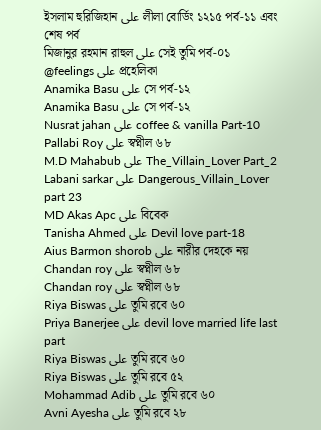ইসলাম হুরিজিহান على লীলা বোর্ডিং ১২১৫ পর্ব-১১ এবং শেষ পর্ব
মিজানুর রহমান রাহুল على সেই তুমি পর্ব-০১
@feelings على প্রহেলিকা
Anamika Basu على সে পর্ব-১২
Anamika Basu على সে পর্ব-১২
Nusrat jahan على coffee & vanilla Part-10
Pallabi Roy على স্বপ্নীল ৬৮
M.D Mahabub على The_Villain_Lover Part_2
Labani sarkar على Dangerous_Villain_Lover part 23
MD Akas Apc على বিবেক
Tanisha Ahmed على Devil love part-18
Aius Barmon shorob على নারীর দেহকে নয়
Chandan roy على স্বপ্নীল ৬৮
Chandan roy على স্বপ্নীল ৬৮
Riya Biswas على তুমি রবে ৬০
Priya Banerjee على devil love married life last part
Riya Biswas على তুমি রবে ৬০
Riya Biswas على তুমি রবে ৫২
Mohammad Adib على তুমি রবে ৬০
Avni Ayesha على তুমি রবে ২৮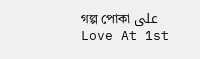গল্প পোকা على Love At 1st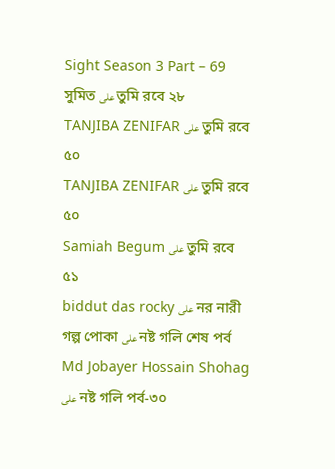Sight Season 3 Part – 69
সুমিত على তুমি রবে ২৮
TANJIBA ZENIFAR على তুমি রবে ৫০
TANJIBA ZENIFAR على তুমি রবে ৫০
Samiah Begum على তুমি রবে ৫১
biddut das rocky على নর নারী
গল্প পোকা على নষ্ট গলি শেষ পর্ব
Md Jobayer Hossain Shohag على নষ্ট গলি পর্ব-৩০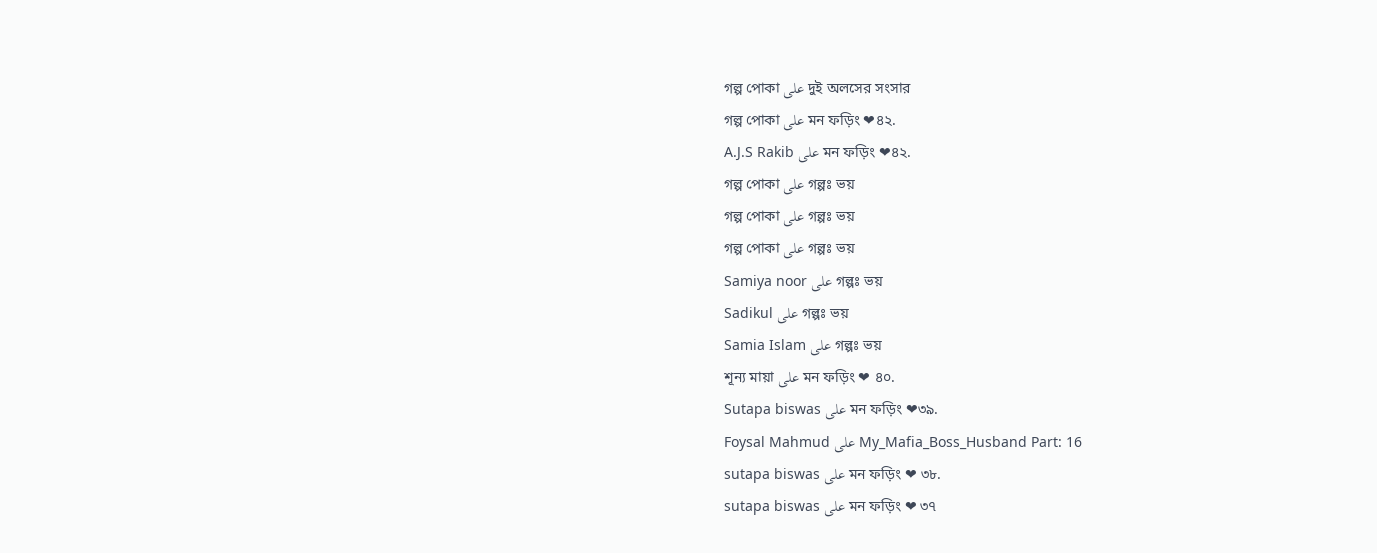গল্প পোকা على দুই অলসের সংসার
গল্প পোকা على মন ফড়িং ❤৪২.
A.J.S Rakib على মন ফড়িং ❤৪২.
গল্প পোকা على গল্পঃ ভয়
গল্প পোকা على গল্পঃ ভয়
গল্প পোকা على গল্পঃ ভয়
Samiya noor على গল্পঃ ভয়
Sadikul على গল্পঃ ভয়
Samia Islam على গল্পঃ ভয়
শূন্য মায়া على মন ফড়িং ❤ ৪০.
Sutapa biswas على মন ফড়িং ❤৩৯.
Foysal Mahmud على My_Mafia_Boss_Husband Part: 16
sutapa biswas على মন ফড়িং ❤ ৩৮.
sutapa biswas على মন ফড়িং ❤ ৩৭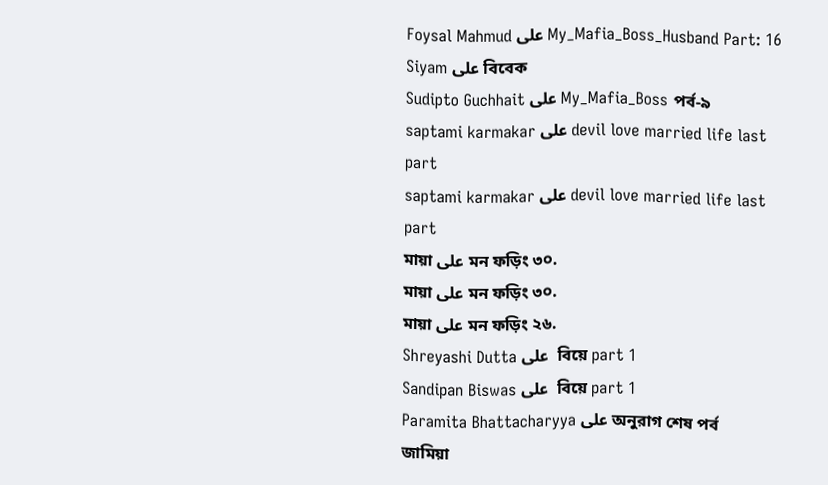Foysal Mahmud على My_Mafia_Boss_Husband Part: 16
Siyam على বিবেক
Sudipto Guchhait على My_Mafia_Boss পর্ব-৯
saptami karmakar على devil love married life last part
saptami karmakar على devil love married life last part
মায়া على মন ফড়িং ৩০.
মায়া على মন ফড়িং ৩০.
মায়া على মন ফড়িং ২৬.
Shreyashi Dutta على  বিয়ে part 1
Sandipan Biswas على  বিয়ে part 1
Paramita Bhattacharyya على অনুরাগ শেষ পর্ব
জামিয়া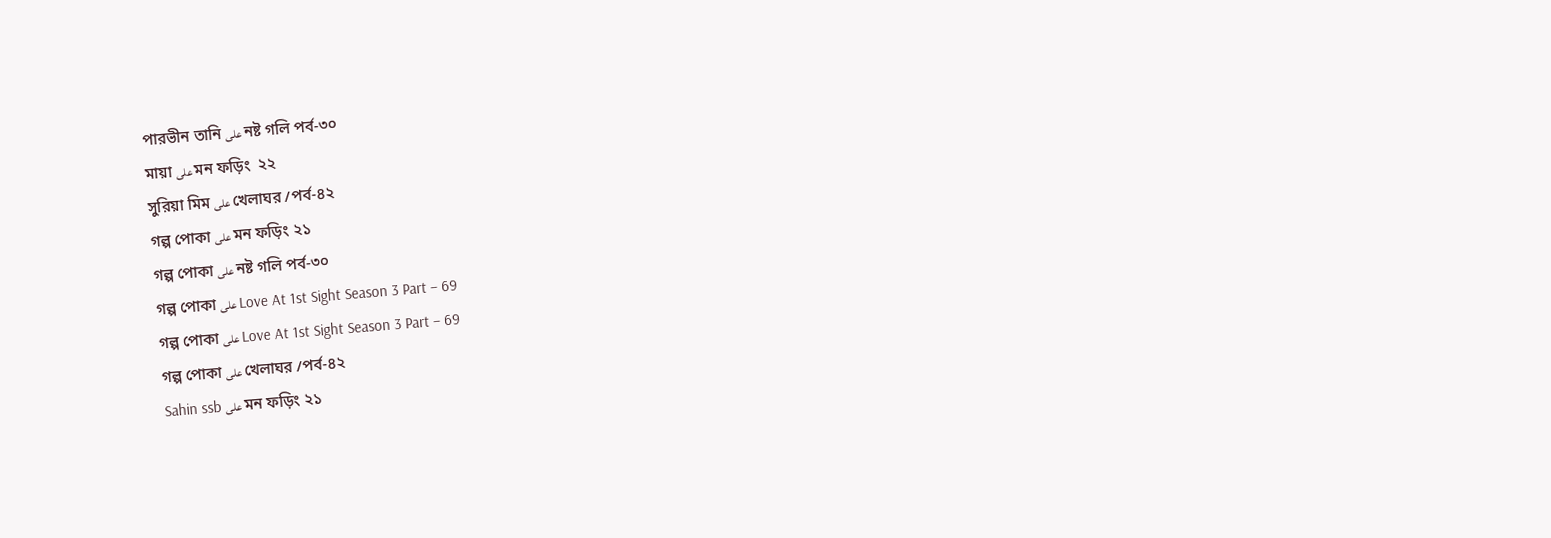পারভীন তানি على নষ্ট গলি পর্ব-৩০
মায়া على মন ফড়িং  ২২
সুরিয়া মিম على খেলাঘর /পর্ব-৪২
গল্প পোকা على মন ফড়িং ২১
গল্প পোকা على নষ্ট গলি পর্ব-৩০
গল্প পোকা على Love At 1st Sight Season 3 Part – 69
গল্প পোকা على Love At 1st Sight Season 3 Part – 69
গল্প পোকা على খেলাঘর /পর্ব-৪২
Sahin ssb على মন ফড়িং ২১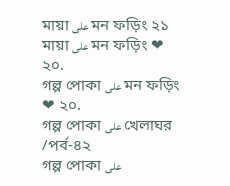মায়া على মন ফড়িং ২১
মায়া على মন ফড়িং ❤ ২০.
গল্প পোকা على মন ফড়িং ❤ ২০.
গল্প পোকা على খেলাঘর /পর্ব-৪২
গল্প পোকা على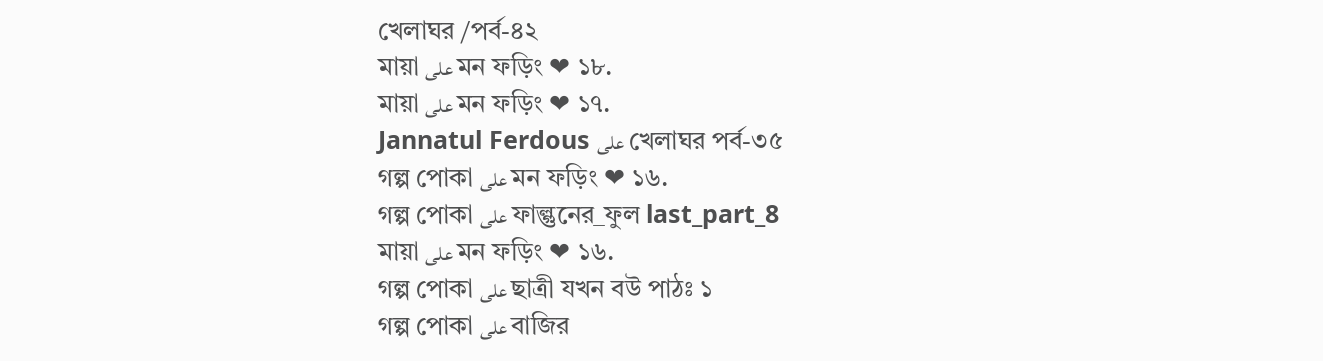খেলাঘর /পর্ব-৪২
মায়া على মন ফড়িং ❤ ১৮.
মায়া على মন ফড়িং ❤ ১৭.
Jannatul Ferdous على খেলাঘর পর্ব-৩৫
গল্প পোকা على মন ফড়িং ❤ ১৬.
গল্প পোকা على ফাল্গুনের_ফুল last_part_8
মায়া على মন ফড়িং ❤ ১৬.
গল্প পোকা على ছাত্রী যখন বউ পাঠঃ ১
গল্প পোকা على বাজির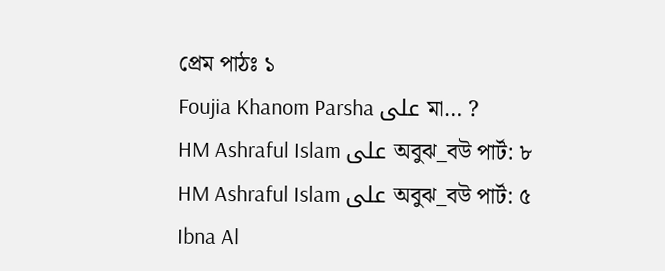প্রেম পাঠঃ ১
Foujia Khanom Parsha على মা… ?
HM Ashraful Islam على অবুঝ_বউ পার্ট: ৮
HM Ashraful Islam على অবুঝ_বউ পার্ট: ৫
Ibna Al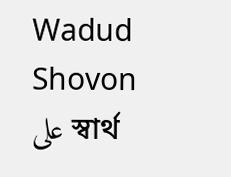Wadud Shovon على স্বার্থ